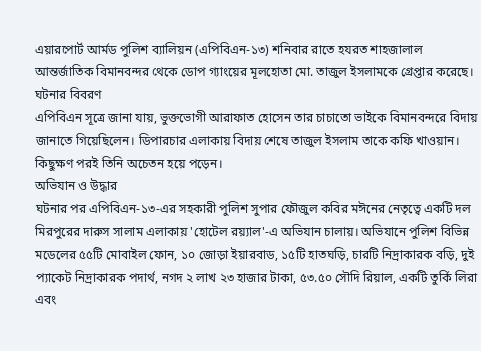এয়ারপোর্ট আর্মড পুলিশ ব্যালিয়ন (এপিবিএন-১৩) শনিবার রাতে হযরত শাহজালাল আন্তর্জাতিক বিমানবন্দর থেকে ডোপ গ্যাংয়ের মূলহোতা মো. তাজুল ইসলামকে গ্রেপ্তার করেছে।
ঘটনার বিবরণ
এপিবিএন সূত্রে জানা যায়, ভুক্তভোগী আরাফাত হোসেন তার চাচাতো ভাইকে বিমানবন্দরে বিদায় জানাতে গিয়েছিলেন। ডিপারচার এলাকায় বিদায় শেষে তাজুল ইসলাম তাকে কফি খাওয়ান। কিছুক্ষণ পরই তিনি অচেতন হয়ে পড়েন।
অভিযান ও উদ্ধার
ঘটনার পর এপিবিএন-১৩-এর সহকারী পুলিশ সুপার ফৌজুল কবির মঈনের নেতৃত্বে একটি দল মিরপুরের দারুস সালাম এলাকায় 'হোটেল রয়্যাল'-এ অভিযান চালায়। অভিযানে পুলিশ বিভিন্ন মডেলের ৫৫টি মোবাইল ফোন, ১০ জোড়া ইয়ারবাড, ১৫টি হাতঘড়ি, চারটি নিদ্রাকারক বড়ি, দুই প্যাকেট নিদ্রাকারক পদার্থ, নগদ ২ লাখ ২৩ হাজার টাকা, ৫৩.৫০ সৌদি রিয়াল, একটি তুর্কি লিরা এবং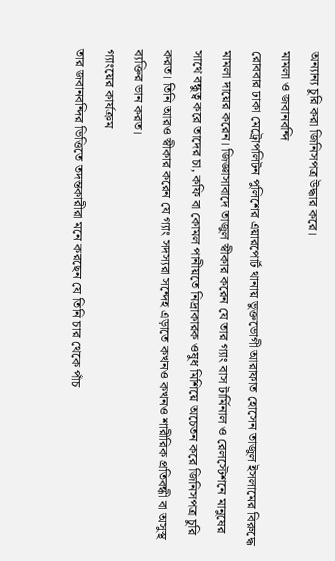অন্যান্য চুরি করা জিনিসপত্র উদ্ধার করে।
মামলা ও জবানবন্দি
রোববার ঢাকা মেট্রোপলিটন পুলিশের এয়ারপোর্ট থানায় ভুক্তভোগী আরাফাত হোসেন তাজুল ইসলামের বিরুদ্ধে মামলা দায়ের করেন। জিজ্ঞাসাবাদে তাজুল স্বীকার করেন যে তার গ্যাং বাস টার্মিনাল ও রেলস্টেশনে মানুষের সাথে বন্ধুত্ব করে তাদের চা, কফি বা কোমল পানীয়তে নিদ্রাকারক ওষুধ মিশিয়ে অচেতন করে জিনিসপত্র চুরি করত। তিনি আরও স্বীকার করেন যে গ্যাং সদস্যরা সন্দেহ এড়াতে কখনও কখনও শারীরিক প্রতিবন্ধী বা অসুস্থ ব্যক্তির ভান করত।
গ্যাংয়ের কার্যক্রম
তার জবানবন্দির ভিত্তিতে তদন্তকারীরা মনে করছেন যে তিনি চার থেকে পাঁচ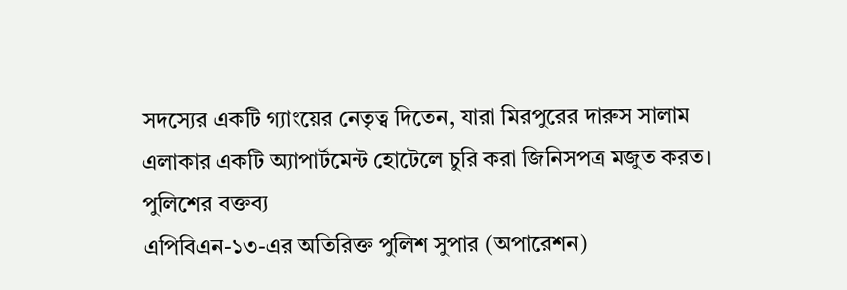সদস্যের একটি গ্যাংয়ের নেতৃত্ব দিতেন, যারা মিরপুরের দারুস সালাম এলাকার একটি অ্যাপার্টমেন্ট হোটেলে চুরি করা জিনিসপত্র মজুত করত।
পুলিশের বক্তব্য
এপিবিএন-১৩-এর অতিরিক্ত পুলিশ সুপার (অপারেশন)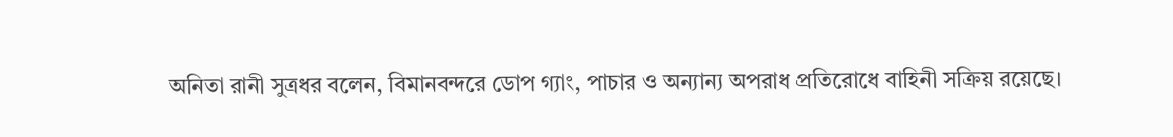অনিতা রানী সুত্রধর বলেন, বিমানবন্দরে ডোপ গ্যাং, পাচার ও অন্যান্য অপরাধ প্রতিরোধে বাহিনী সক্রিয় রয়েছে।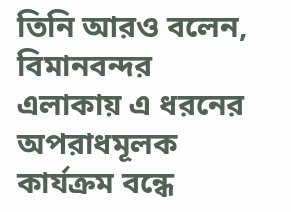তিনি আরও বলেন, বিমানবন্দর এলাকায় এ ধরনের অপরাধমূলক কার্যক্রম বন্ধে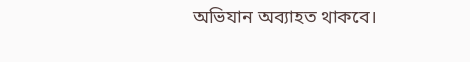অভিযান অব্যাহত থাকবে।